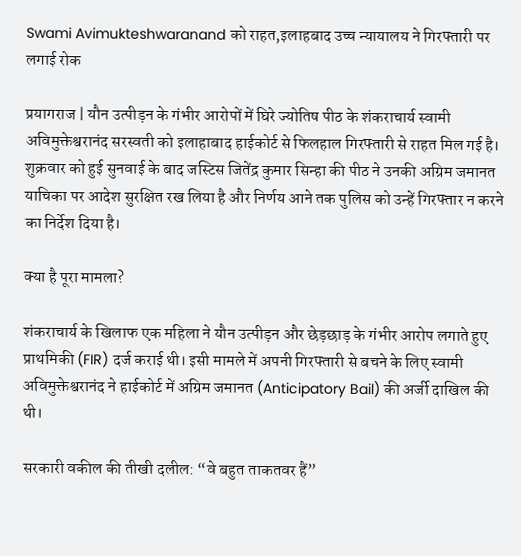Swami Avimukteshwaranand को राहत,इलाहबाद उच्च न्यायालय ने गिरफ्तारी पर लगाई रोक

प्रयागराज | यौन उत्पीड़न के गंभीर आरोपों में घिरे ज्योतिष पीठ के शंकराचार्य स्वामी अविमुक्तेश्वरानंद सरस्वती को इलाहाबाद हाईकोर्ट से फिलहाल गिरफ्तारी से राहत मिल गई है। शुक्रवार को हुई सुनवाई के बाद जस्टिस जितेंद्र कुमार सिन्हा की पीठ ने उनकी अग्रिम जमानत याचिका पर आदेश सुरक्षित रख लिया है और निर्णय आने तक पुलिस को उन्हें गिरफ्तार न करने का निर्देश दिया है।

क्या है पूरा मामला?

शंकराचार्य के खिलाफ एक महिला ने यौन उत्पीड़न और छेड़छाड़ के गंभीर आरोप लगाते हुए प्राथमिकी (FIR) दर्ज कराई थी। इसी मामले में अपनी गिरफ्तारी से बचने के लिए स्वामी अविमुक्तेश्वरानंद ने हाईकोर्ट में अग्रिम जमानत (Anticipatory Bail) की अर्जी दाखिल की थी।

सरकारी वकील की तीखी दलील: “वे बहुत ताकतवर हैं”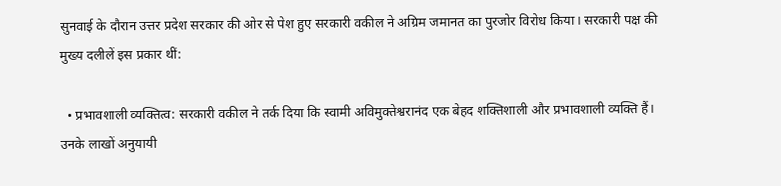सुनवाई के दौरान उत्तर प्रदेश सरकार की ओर से पेश हुए सरकारी वकील ने अग्रिम जमानत का पुरजोर विरोध किया। सरकारी पक्ष की मुख्य दलीलें इस प्रकार थीं:

  • प्रभावशाली व्यक्तित्व: सरकारी वकील ने तर्क दिया कि स्वामी अविमुक्तेश्वरानंद एक बेहद शक्तिशाली और प्रभावशाली व्यक्ति हैं। उनके लाखों अनुयायी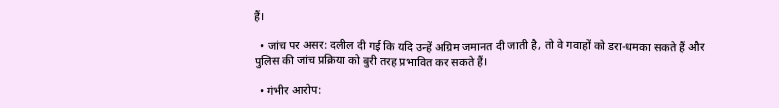हैं।

  • जांच पर असर: दलील दी गई कि यदि उन्हें अग्रिम जमानत दी जाती है, तो वे गवाहों को डरा-धमका सकते हैं और पुलिस की जांच प्रक्रिया को बुरी तरह प्रभावित कर सकते हैं।

  • गंभीर आरोप: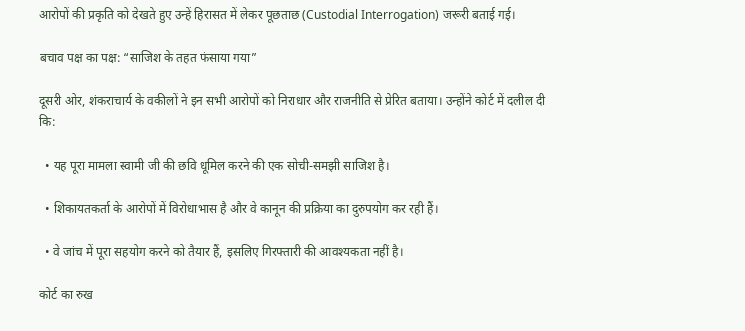आरोपों की प्रकृति को देखते हुए उन्हें हिरासत में लेकर पूछताछ (Custodial Interrogation) जरूरी बताई गई।

बचाव पक्ष का पक्ष: “साजिश के तहत फंसाया गया”

दूसरी ओर, शंकराचार्य के वकीलों ने इन सभी आरोपों को निराधार और राजनीति से प्रेरित बताया। उन्होंने कोर्ट में दलील दी कि:

  • यह पूरा मामला स्वामी जी की छवि धूमिल करने की एक सोची-समझी साजिश है।

  • शिकायतकर्ता के आरोपों में विरोधाभास है और वे कानून की प्रक्रिया का दुरुपयोग कर रही हैं।

  • वे जांच में पूरा सहयोग करने को तैयार हैं, इसलिए गिरफ्तारी की आवश्यकता नहीं है।

कोर्ट का रुख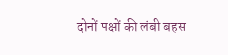दोनों पक्षों की लंबी बहस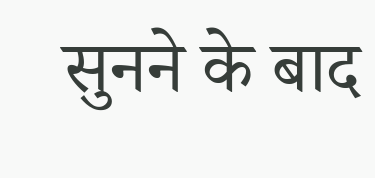सुनने के बाद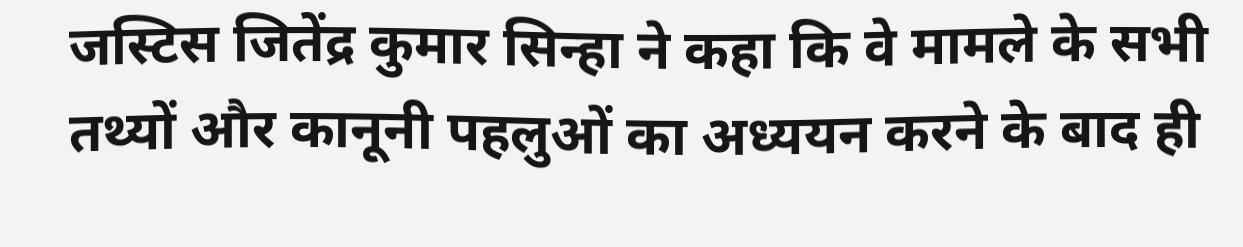जस्टिस जितेंद्र कुमार सिन्हा ने कहा कि वे मामले के सभी तथ्यों और कानूनी पहलुओं का अध्ययन करने के बाद ही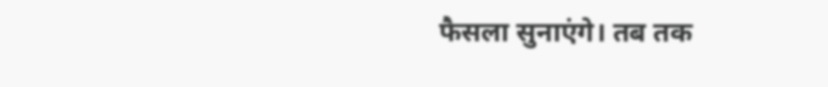फैसला सुनाएंगे। तब तक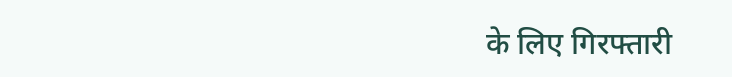के लिए गिरफ्तारी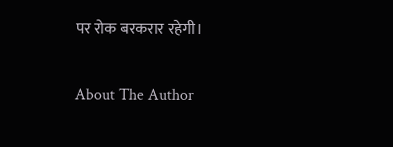पर रोक बरकरार रहेगी।

About The Author